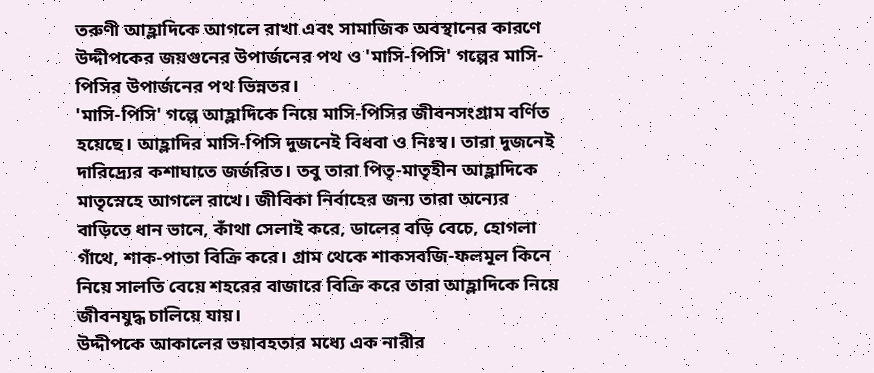তরুণী আহ্লাদিকে আগলে রাখা এবং সামাজিক অবস্থানের কারণে উদ্দীপকের জয়গুনের উপার্জনের পথ ও 'মাসি-পিসি' গল্পের মাসি-পিসির উপার্জনের পথ ভিন্নতর।
'মাসি-পিসি' গল্পে আহ্লাদিকে নিয়ে মাসি-পিসির জীবনসংগ্রাম বর্ণিত হয়েছে। আহ্লাদির মাসি-পিসি দুজনেই বিধবা ও নিঃস্ব। তারা দুজনেই দারিদ্র্যের কশাঘাতে জর্জরিত। তবু তারা পিতৃ-মাতৃহীন আহ্লাদিকে মাতৃস্নেহে আগলে রাখে। জীবিকা নির্বাহের জন্য তারা অন্যের বাড়িতে ধান ভানে, কাঁথা সেলাই করে, ডালের বড়ি বেচে, হোগলা গাঁথে, শাক-পাতা বিক্রি করে। গ্রাম থেকে শাকসবজি-ফলমূল কিনে নিয়ে সালতি বেয়ে শহরের বাজারে বিক্রি করে তারা আহ্লাদিকে নিয়ে জীবনযুদ্ধ চালিয়ে যায়।
উদ্দীপকে আকালের ভয়াবহতার মধ্যে এক নারীর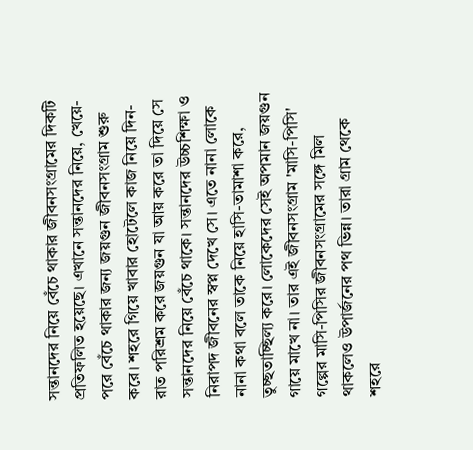সন্তানদের নিয়ে বেঁচে থাকার জীবনসংগ্রামের দিকটি প্রতিফলিত হয়েছে। এখানে সন্তানদের নিয়ে, খেয়ে-পরে বেঁচে থাকার জন্য জয়গুন জীবনসংগ্রাম শুরু করে। শহরে গিয়ে খাবার হোটেলে কাজ নিয়ে দিন-রাত পরিশ্রম করে জয়গুন যা আয় করে তা দিয়ে সে সন্তানদের নিয়ে বেঁচে থাকে। সন্তানদের উচ্চশিক্ষা ও নিরাপদ জীবনের স্বপ্ন দেখে সে। এতে নানা লোকে নানা কথা বলে তাকে নিয়ে হাসি-তামাশা করে, তুচ্ছতাচ্ছিল্য করে। লোকেদের সেই অপমান জয়গুন গায়ে মাখে না। তার এই জীবনসংগ্রাম 'মাসি-পিসি' গল্পের মাসি-পিসির জীবনসংগ্রামের সঙ্গে মিল থাকলেও উপার্জনের পথ ভিন্ন। তারা গ্রাম থেকে শহরে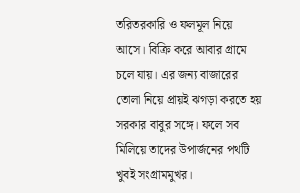তরিতরকারি ও ফলমূল নিয়ে আসে। বিক্রি করে আবার গ্রামে চলে যায়। এর জন্য বাজারের তোলা নিয়ে প্রায়ই ঝগড়া করতে হয় সরকার বাবুর সঙ্গে। ফলে সব মিলিয়ে তাদের উপার্জনের পথটি খুবই সংগ্রামমুখর।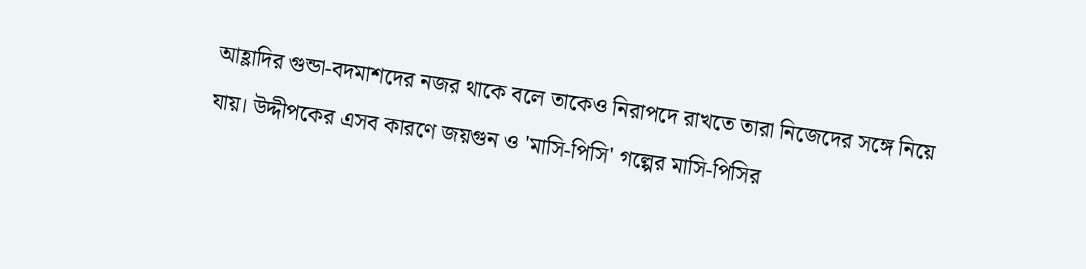আহ্লাদির গুন্ডা-বদমাশদের নজর থাকে বলে তাকেও নিরাপদে রাখতে তারা নিজেদের সঙ্গে নিয়ে যায়। উদ্দীপকের এসব কারণে জয়গুন ও 'মাসি-পিসি' গল্পের মাসি-পিসির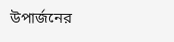উপার্জনের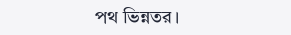পথ ভিন্নতর।